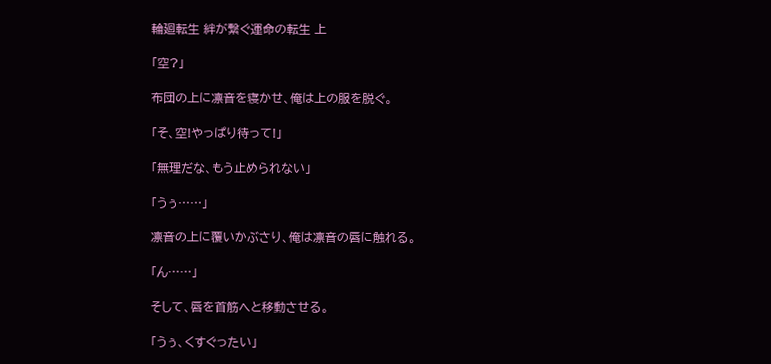輪廻転生 絆が繋ぐ運命の転生 上

「空?」

布団の上に凛音を寝かせ、俺は上の服を脱ぐ。

「そ、空!やっぱり待って!」

「無理だな、もう止められない」

「うぅ……」

凛音の上に覆いかぶさり、俺は凛音の唇に触れる。

「ん……」

そして、唇を首筋へと移動させる。

「うぅ、くすぐったい」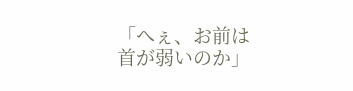「へぇ、お前は首が弱いのか」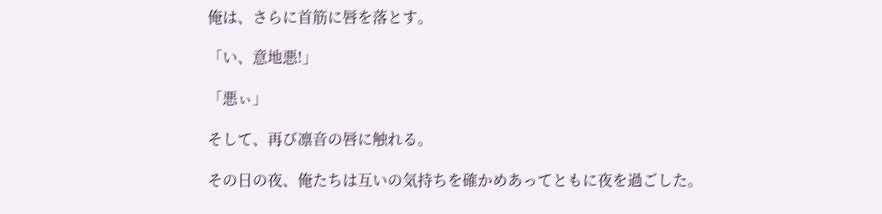俺は、さらに首筋に唇を落とす。

「い、意地悪!」

「悪ぃ」

そして、再び凛音の唇に触れる。

その日の夜、俺たちは互いの気持ちを確かめあってともに夜を過ごした。